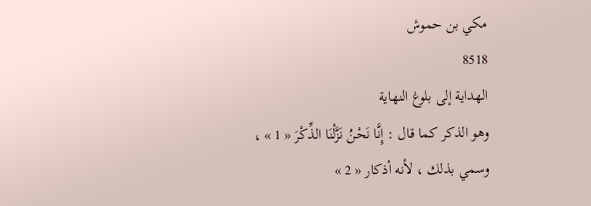مكي بن حموش
8518
الهداية إلى بلوغ النهاية
وهو الذكر كما قال : إِنَّا نَحْنُ نَزَّلْنَا الذِّكْرَ « 1 » ، وسمي بذلك ، لأنه أذكار « 2 »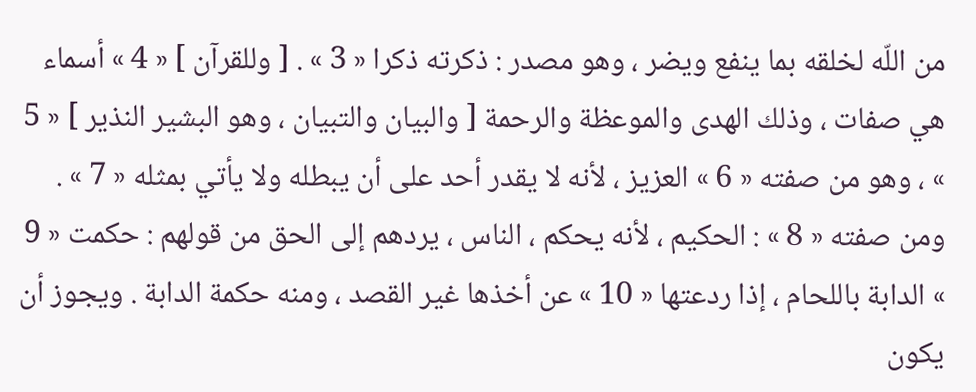من اللّه لخلقه بما ينفع ويضر ، وهو مصدر : ذكرته ذكرا « 3 » . [ وللقرآن ] « 4 » أسماء هي صفات ، وذلك الهدى والموعظة والرحمة [ والبيان والتبيان ، وهو البشير النذير ] « 5 » ، وهو من صفته « 6 » العزيز ، لأنه لا يقدر أحد على أن يبطله ولا يأتي بمثله « 7 » . ومن صفته « 8 » : الحكيم ، لأنه يحكم ، الناس ، يردهم إلى الحق من قولهم : حكمت « 9 » الدابة باللحام ، إذا ردعتها « 10 » عن أخذها غير القصد ، ومنه حكمة الدابة . ويجوز أن يكون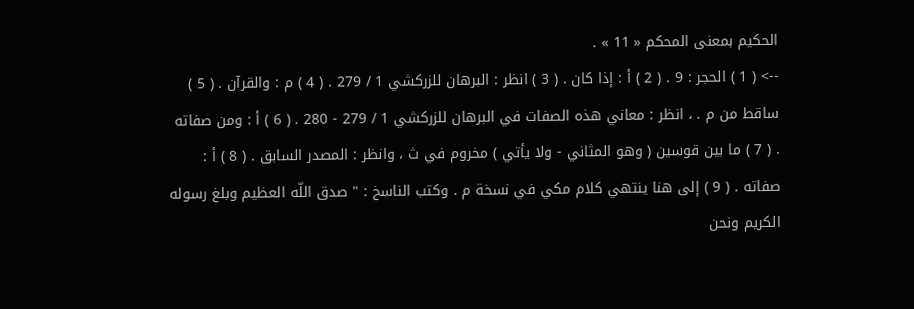الحكيم بمعنى المحكم « 11 » .
--> ( 1 ) الحجر : 9 . ( 2 ) أ : إذا كان . ( 3 ) انظر : البرهان للزركشي 1 / 279 . ( 4 ) م : والقرآن . ( 5 ) ساقط من م . ، انظر : معاني هذه الصفات في البرهان للزركشي 1 / 279 - 280 . ( 6 ) أ : ومن صفاته . ( 7 ) ما بين قوسين ( وهو المثاني - ولا يأتي ) مخروم في ث ، وانظر : المصدر السابق . ( 8 ) أ : صفاته . ( 9 ) إلى هنا ينتهي كلام مكي في نسخة م . وكتب الناسخ : " صدق اللّه العظيم وبلغ رسوله الكريم ونحن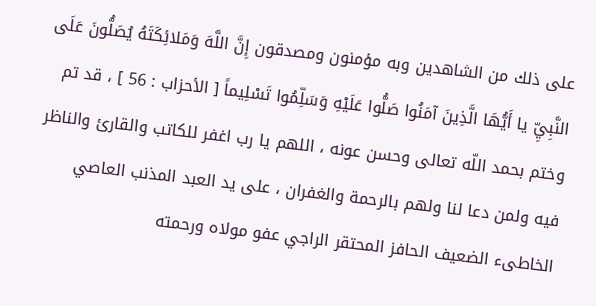على ذلك من الشاهدين وبه مؤمنون ومصدقون إِنَّ اللَّهَ وَمَلائِكَتَهُ يُصَلُّونَ عَلَى النَّبِيِّ يا أَيُّهَا الَّذِينَ آمَنُوا صَلُّوا عَلَيْهِ وَسَلِّمُوا تَسْلِيماً [ الأحزاب : 56 ] ، قد تم وختم بحمد اللّه تعالى وحسن عونه ، اللهم يا رب اغفر للكاتب والقارئ والناظر فيه ولمن دعا لنا ولهم بالرحمة والغفران ، على يد العبد المذنب العاصي الخاطىء الضعيف الحافز المحتقر الراجي عفو مولاه ورحمته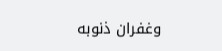وغفران ذنوبه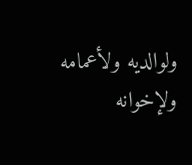ولوالديه ولأعمامه ولإخوانه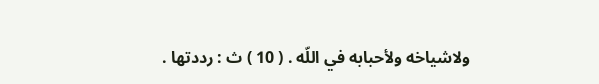ولاشياخه ولأحبابه في اللّه . ( 10 ) ث : رددتها .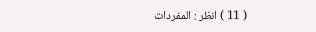( 11 ) انظر : المفردات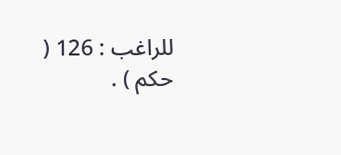للراغب : 126 ( حكم ) .